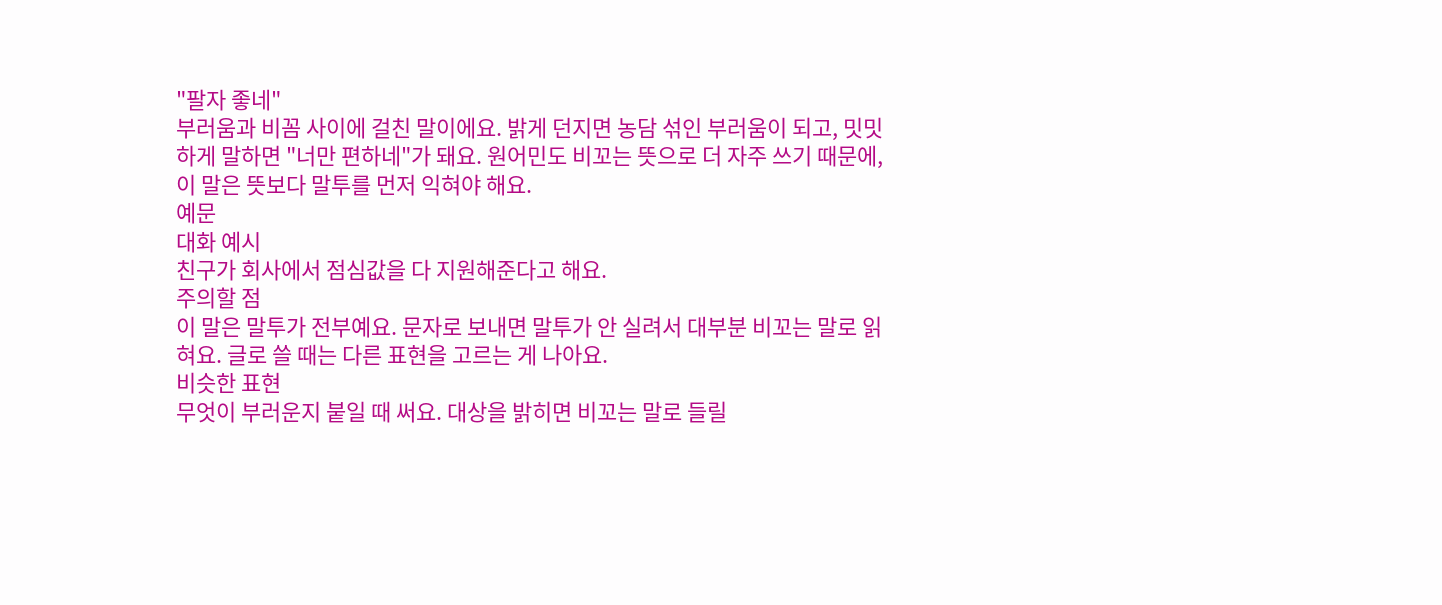"팔자 좋네"
부러움과 비꼼 사이에 걸친 말이에요. 밝게 던지면 농담 섞인 부러움이 되고, 밋밋하게 말하면 "너만 편하네"가 돼요. 원어민도 비꼬는 뜻으로 더 자주 쓰기 때문에, 이 말은 뜻보다 말투를 먼저 익혀야 해요.
예문
대화 예시
친구가 회사에서 점심값을 다 지원해준다고 해요.
주의할 점
이 말은 말투가 전부예요. 문자로 보내면 말투가 안 실려서 대부분 비꼬는 말로 읽혀요. 글로 쓸 때는 다른 표현을 고르는 게 나아요.
비슷한 표현
무엇이 부러운지 붙일 때 써요. 대상을 밝히면 비꼬는 말로 들릴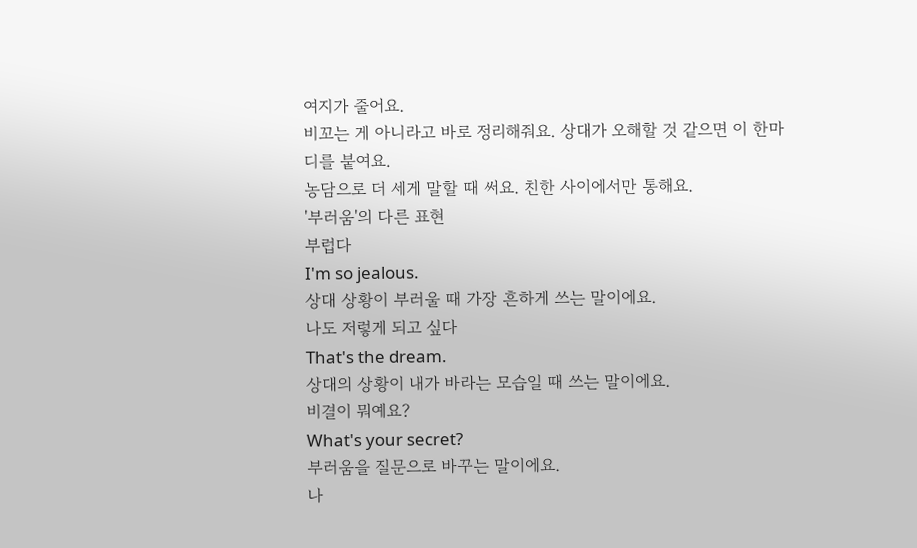여지가 줄어요.
비꼬는 게 아니라고 바로 정리해줘요. 상대가 오해할 것 같으면 이 한마디를 붙여요.
농담으로 더 세게 말할 때 써요. 친한 사이에서만 통해요.
'부러움'의 다른 표현
부럽다
I'm so jealous.
상대 상황이 부러울 때 가장 흔하게 쓰는 말이에요.
나도 저렇게 되고 싶다
That's the dream.
상대의 상황이 내가 바라는 모습일 때 쓰는 말이에요.
비결이 뭐예요?
What's your secret?
부러움을 질문으로 바꾸는 말이에요.
나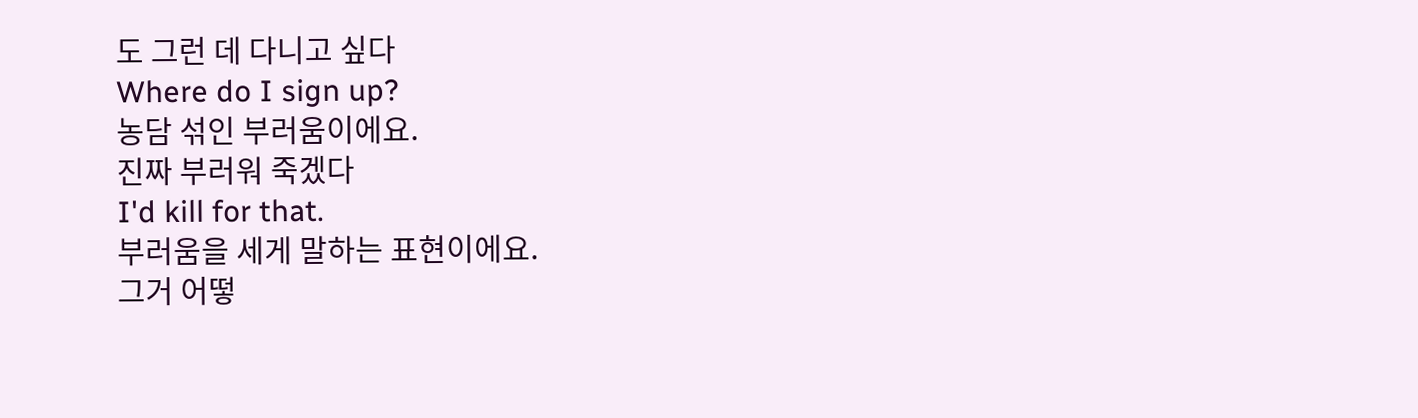도 그런 데 다니고 싶다
Where do I sign up?
농담 섞인 부러움이에요.
진짜 부러워 죽겠다
I'd kill for that.
부러움을 세게 말하는 표현이에요.
그거 어떻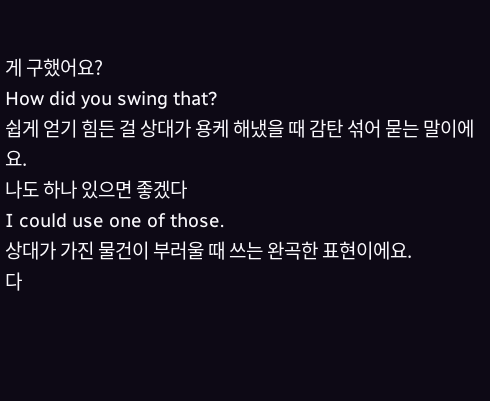게 구했어요?
How did you swing that?
쉽게 얻기 힘든 걸 상대가 용케 해냈을 때 감탄 섞어 묻는 말이에요.
나도 하나 있으면 좋겠다
I could use one of those.
상대가 가진 물건이 부러울 때 쓰는 완곡한 표현이에요.
다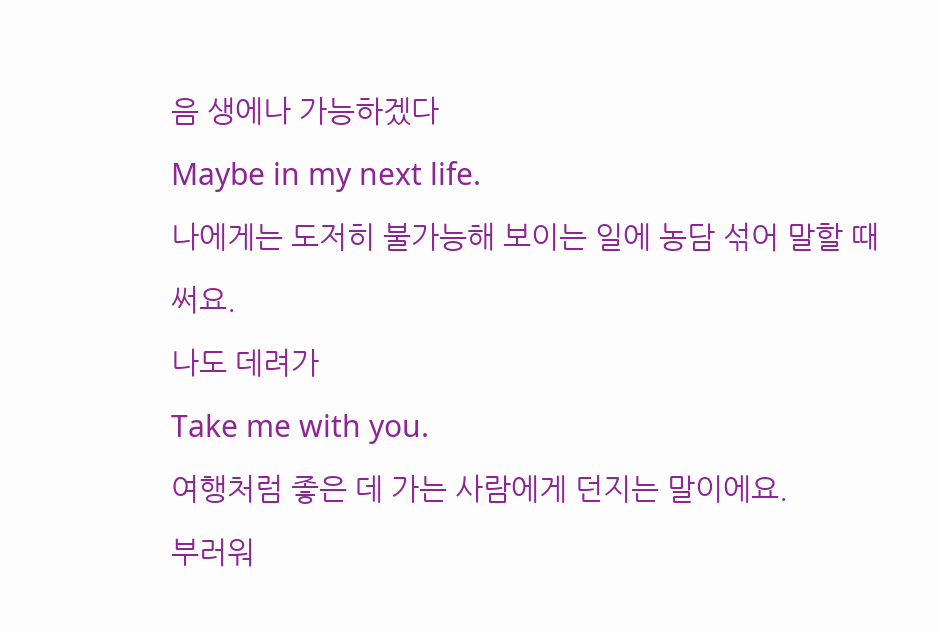음 생에나 가능하겠다
Maybe in my next life.
나에게는 도저히 불가능해 보이는 일에 농담 섞어 말할 때 써요.
나도 데려가
Take me with you.
여행처럼 좋은 데 가는 사람에게 던지는 말이에요.
부러워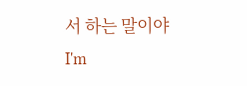서 하는 말이야
I'm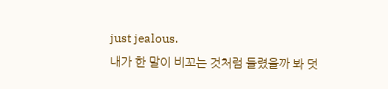just jealous.
내가 한 말이 비꼬는 것처럼 들렸을까 봐 덧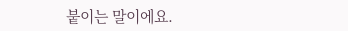붙이는 말이에요.